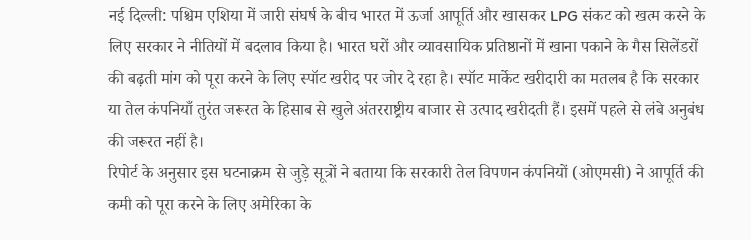नई दिल्ली: पश्चिम एशिया में जारी संघर्ष के बीच भारत में ऊर्जा आपूर्ति और खासकर LPG संकट को खत्म करने के लिए सरकार ने नीतियों में बदलाव किया है। भारत घरों और व्यावसायिक प्रतिष्ठानों में खाना पकाने के गैस सिलेंडरों की बढ़ती मांग को पूरा करने के लिए स्पॉट खरीद पर जोर दे रहा है। स्पॉट मार्केट खरीदारी का मतलब है कि सरकार या तेल कंपनियाँ तुरंत जरूरत के हिसाब से खुले अंतरराष्ट्रीय बाजार से उत्पाद खरीदती हैं। इसमें पहले से लंबे अनुबंध की जरूरत नहीं है।
रिपोर्ट के अनुसार इस घटनाक्रम से जुड़े सूत्रों ने बताया कि सरकारी तेल विपणन कंपनियों (ओएमसी) ने आपूर्ति की कमी को पूरा करने के लिए अमेरिका के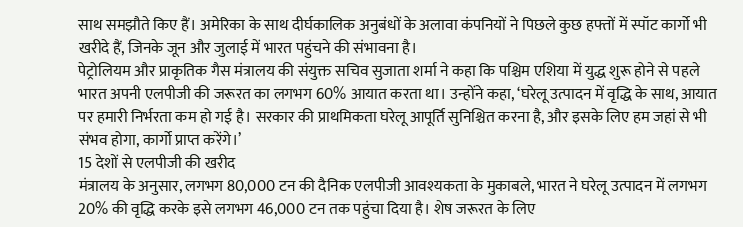साथ समझौते किए हैं। अमेरिका के साथ दीर्घकालिक अनुबंधों के अलावा कंपनियों ने पिछले कुछ हफ्तों में स्पॉट कार्गो भी खरीदे हैं, जिनके जून और जुलाई में भारत पहुंचने की संभावना है।
पेट्रोलियम और प्राकृतिक गैस मंत्रालय की संयुक्त सचिव सुजाता शर्मा ने कहा कि पश्चिम एशिया में युद्ध शुरू होने से पहले भारत अपनी एलपीजी की जरूरत का लगभग 60% आयात करता था। उन्होंने कहा, ‘घरेलू उत्पादन में वृद्धि के साथ, आयात पर हमारी निर्भरता कम हो गई है। सरकार की प्राथमिकता घरेलू आपूर्ति सुनिश्चित करना है, और इसके लिए हम जहां से भी संभव होगा, कार्गो प्राप्त करेंगे।’
15 देशों से एलपीजी की खरीद
मंत्रालय के अनुसार, लगभग 80,000 टन की दैनिक एलपीजी आवश्यकता के मुकाबले, भारत ने घरेलू उत्पादन में लगभग 20% की वृद्धि करके इसे लगभग 46,000 टन तक पहुंचा दिया है। शेष जरूरत के लिए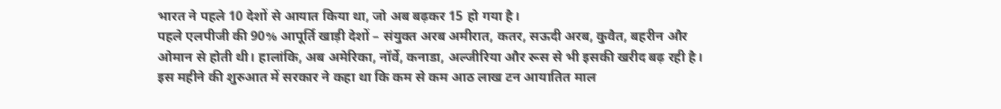भारत ने पहले 10 देशों से आयात किया था, जो अब बढ़कर 15 हो गया है।
पहले एलपीजी की 90% आपूर्ति खाड़ी देशों – संयुक्त अरब अमीरात, कतर, सऊदी अरब, कुवैत, बहरीन और ओमान से होती थी। हालांकि, अब अमेरिका, नॉर्वे, कनाडा, अल्जीरिया और रूस से भी इसकी खरीद बढ़ रही है। इस महीने की शुरुआत में सरकार ने कहा था कि कम से कम आठ लाख टन आयातित माल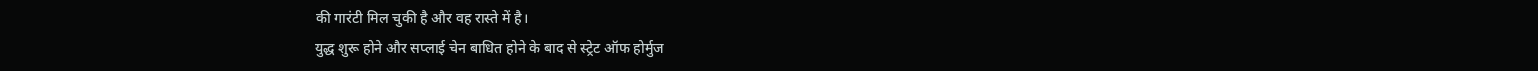की गारंटी मिल चुकी है और वह रास्ते में है।
युद्ध शुरू होने और सप्लाई चेन बाधित होने के बाद से स्ट्रेट ऑफ होर्मुज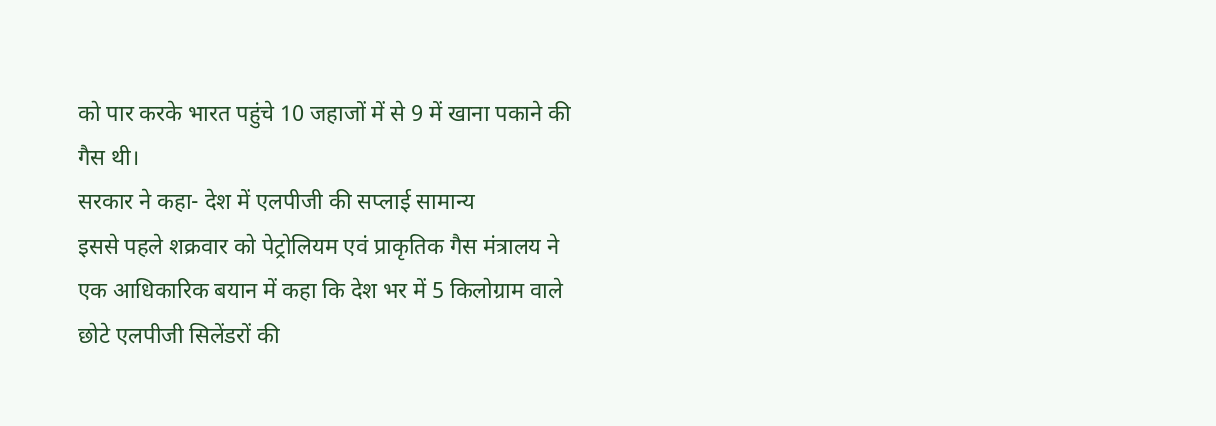को पार करके भारत पहुंचे 10 जहाजों में से 9 में खाना पकाने की गैस थी।
सरकार ने कहा- देश में एलपीजी की सप्लाई सामान्य
इससे पहले शक्रवार को पेट्रोलियम एवं प्राकृतिक गैस मंत्रालय ने एक आधिकारिक बयान में कहा कि देश भर में 5 किलोग्राम वाले छोटे एलपीजी सिलेंडरों की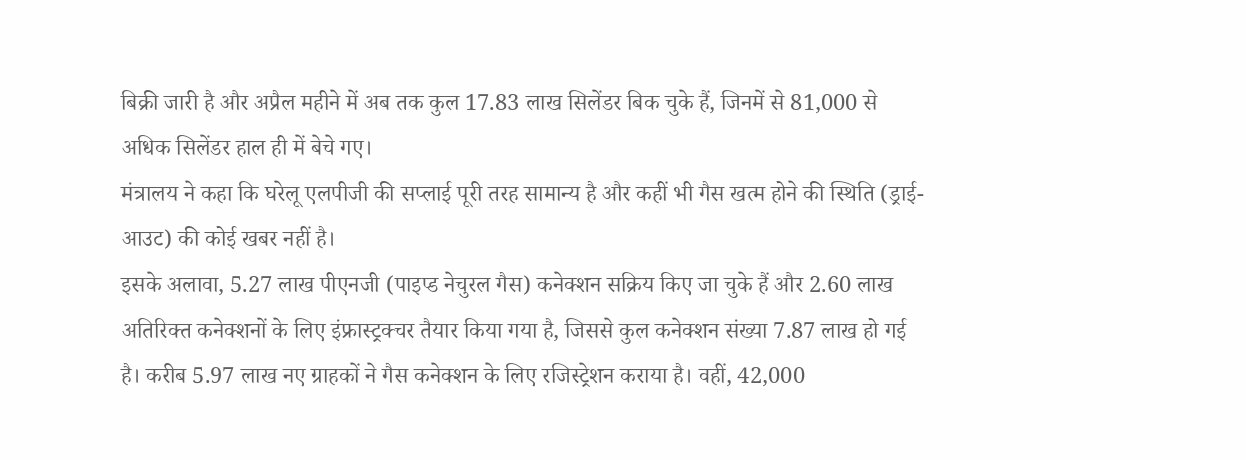बिक्री जारी है और अप्रैल महीने में अब तक कुल 17.83 लाख सिलेंडर बिक चुके हैं, जिनमें से 81,000 से अधिक सिलेंडर हाल ही में बेचे गए।
मंत्रालय ने कहा कि घरेलू एलपीजी की सप्लाई पूरी तरह सामान्य है और कहीं भी गैस खत्म होने की स्थिति (ड्राई-आउट) की कोई खबर नहीं है।
इसके अलावा, 5.27 लाख पीएनजी (पाइप्ड नेचुरल गैस) कनेक्शन सक्रिय किए जा चुके हैं और 2.60 लाख अतिरिक्त कनेक्शनों के लिए इंफ्रास्ट्रक्चर तैयार किया गया है, जिससे कुल कनेक्शन संख्या 7.87 लाख हो गई है। करीब 5.97 लाख नए ग्राहकों ने गैस कनेक्शन के लिए रजिस्ट्रेशन कराया है। वहीं, 42,000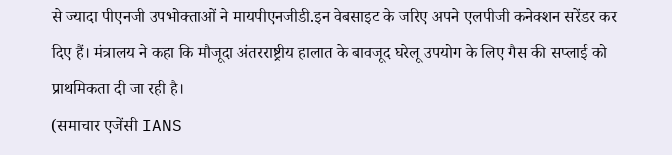से ज्यादा पीएनजी उपभोक्ताओं ने मायपीएनजीडी.इन वेबसाइट के जरिए अपने एलपीजी कनेक्शन सरेंडर कर दिए हैं। मंत्रालय ने कहा कि मौजूदा अंतरराष्ट्रीय हालात के बावजूद घरेलू उपयोग के लिए गैस की सप्लाई को प्राथमिकता दी जा रही है।
(समाचार एजेंसी IANS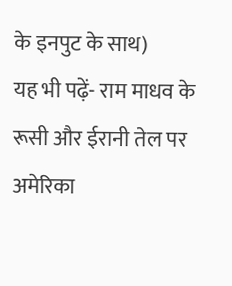के इनपुट के साथ)
यह भी पढ़ें- राम माधव के रूसी और ईरानी तेल पर अमेरिका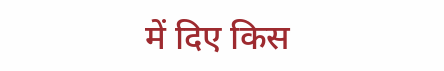में दिए किस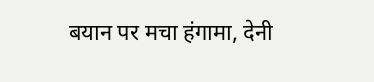बयान पर मचा हंगामा, देनी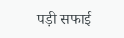पड़ी सफाई